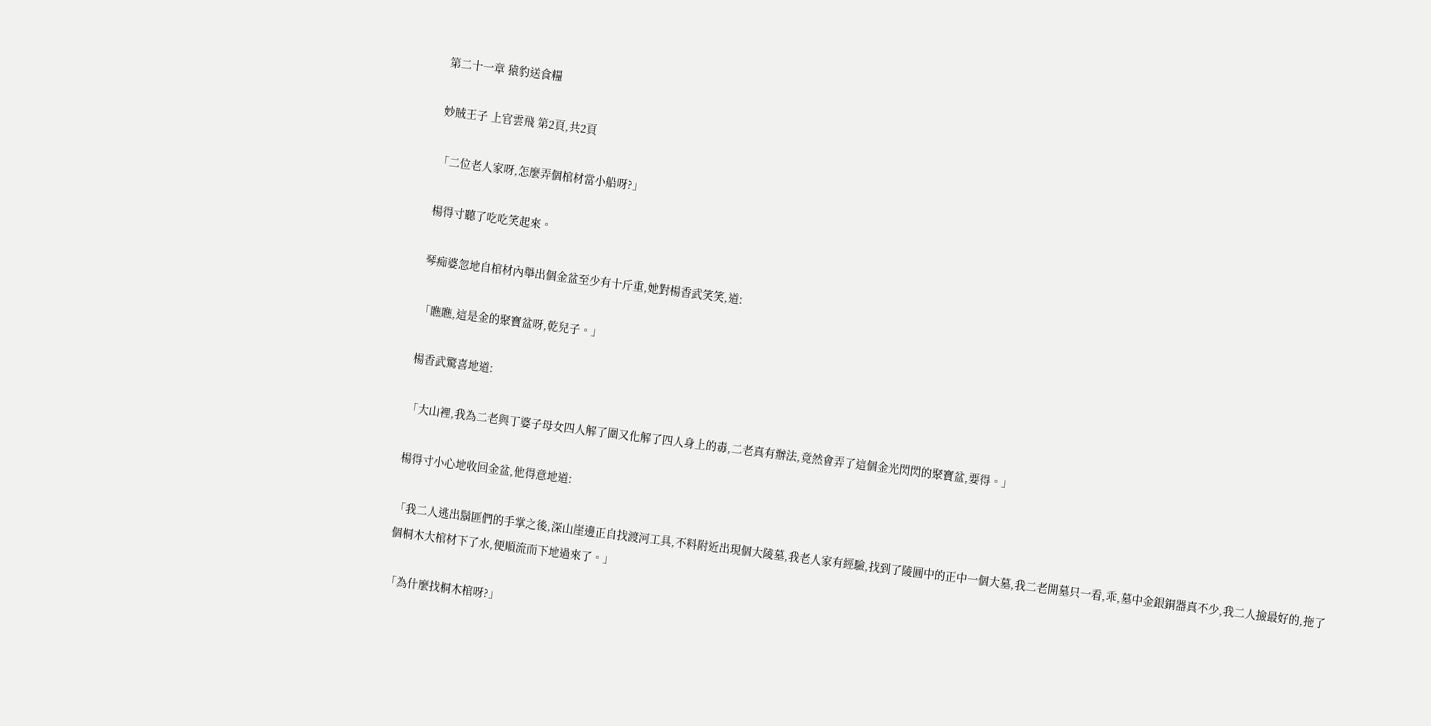第二十一章 猿豹送食糧

妙賊王子 上官雲飛 第2頁,共2頁

「二位老人家呀,怎麼弄個棺材當小船呀?」

楊得寸聽了吃吃笑起來。

琴痴婆忽地自棺材內舉出個金盆至少有十斤重,她對楊香武笑笑,道:

「瞧瞧,這是金的聚寶盆呀,乾兒子。」

楊香武驚喜地道:

「大山裡,我為二老與丁婆子母女四人解了圍又化解了四人身上的毒,二老真有辦法,竟然會弄了這個金光閃閃的聚寶盆,要得。」

楊得寸小心地收回金盆,他得意地道:

「我二人逃出鬍匪們的手掌之後,深山崖邊正自找渡河工具,不料附近出現個大陵墓,我老人家有經驗,找到了陵圓中的正中一個大墓,我二老開墓只一看,乖,墓中金銀銅器真不少,我二人撿最好的,拖了個桐木大棺材下了水,便順流而下地過來了。」

「為什麼找桐木棺呀?」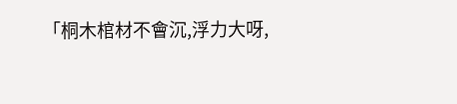「桐木棺材不會沉,浮力大呀,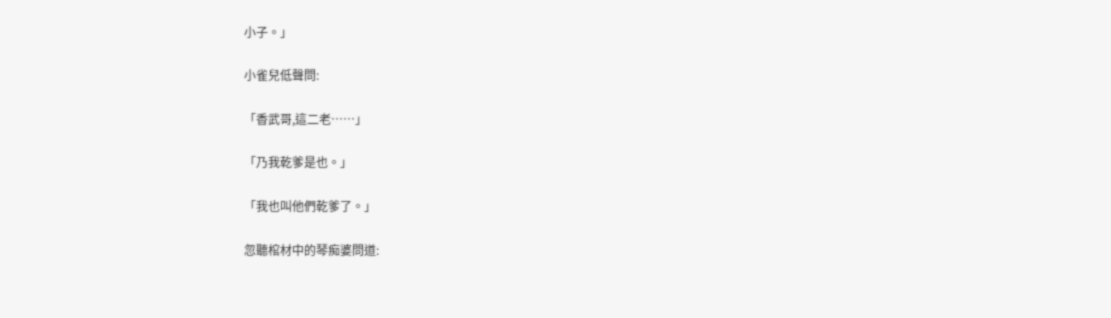小子。」

小雀兒低聲問:

「香武哥,這二老……」

「乃我乾爹是也。」

「我也叫他們乾爹了。」

忽聽棺材中的琴痴婆問道: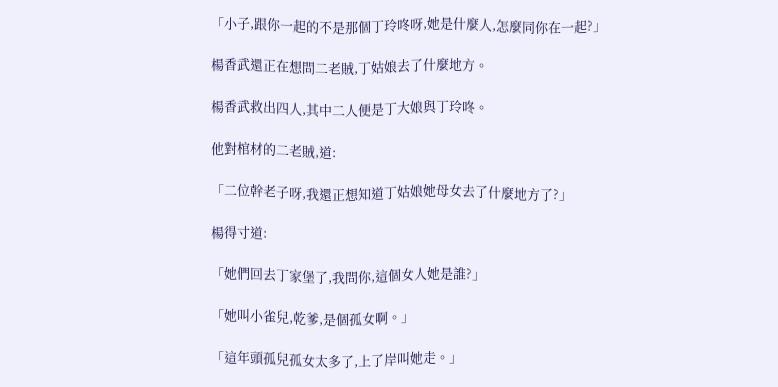「小子,跟你一起的不是那個丁玲咚呀,她是什麼人,怎麼同你在一起?」

楊香武還正在想問二老賊,丁姑娘去了什麼地方。

楊香武救出四人,其中二人便是丁大娘與丁玲咚。

他對棺材的二老賊,道:

「二位幹老子呀,我還正想知道丁姑娘她母女去了什麼地方了?」

楊得寸道:

「她們回去丁家堡了,我問你,這個女人她是誰?」

「她叫小雀兒,乾爹,是個孤女啊。」

「這年頭孤兒孤女太多了,上了岸叫她走。」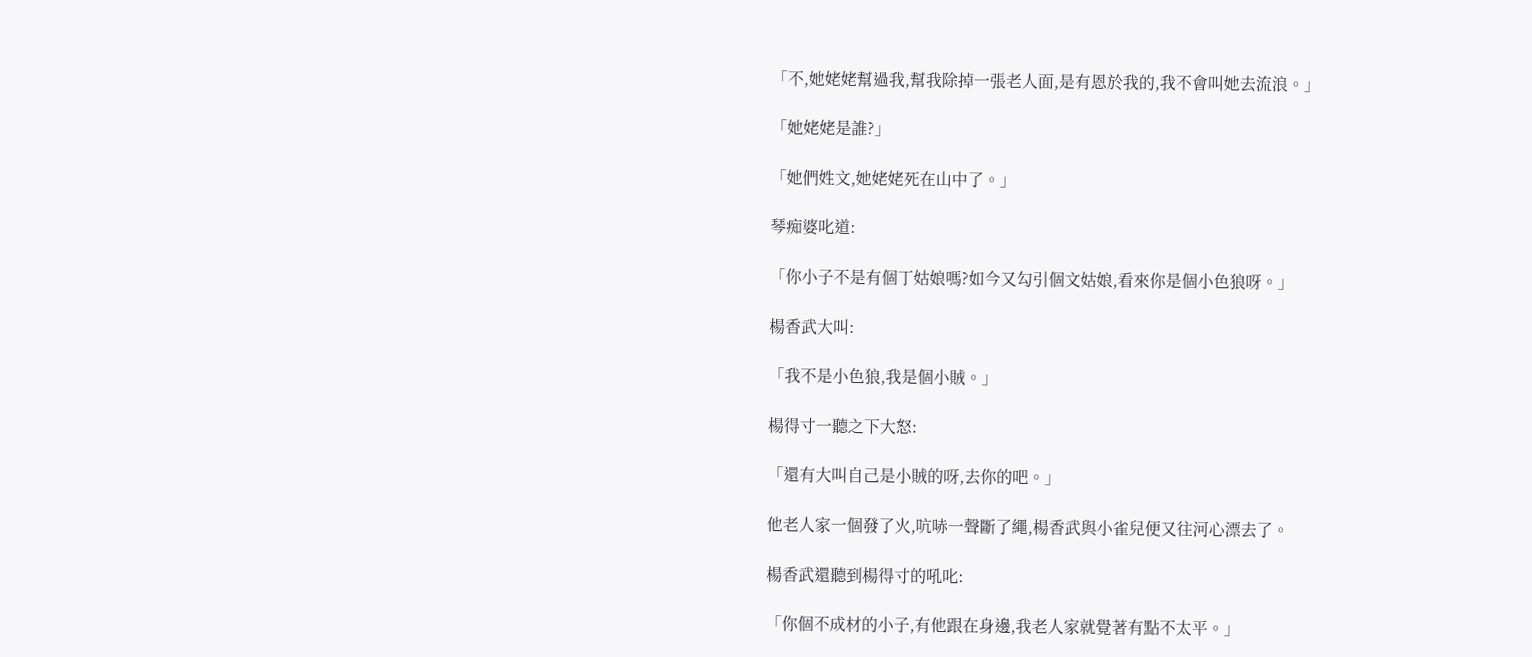「不,她姥姥幫過我,幫我除掉一張老人面,是有恩於我的,我不會叫她去流浪。」

「她姥姥是誰?」

「她們姓文,她姥姥死在山中了。」

琴痴婆叱道:

「你小子不是有個丁姑娘嗎?如今又勾引個文姑娘,看來你是個小色狼呀。」

楊香武大叫:

「我不是小色狼,我是個小賊。」

楊得寸一聽之下大怒:

「還有大叫自己是小賊的呀,去你的吧。」

他老人家一個發了火,吭哧一聲斷了繩,楊香武與小雀兒便又往河心漂去了。

楊香武還聽到楊得寸的吼叱:

「你個不成材的小子,有他跟在身邊,我老人家就覺著有點不太平。」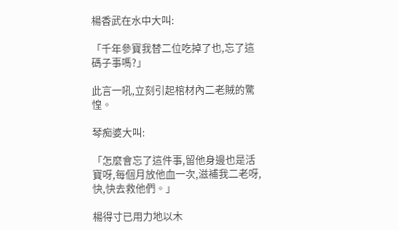楊香武在水中大叫:

「千年參寶我替二位吃掉了也,忘了這碼子事嗎?」

此言一吼,立刻引起棺材內二老賊的驚惶。

琴痴婆大叫:

「怎麼會忘了這件事,留他身邊也是活寶呀,每個月放他血一次,滋補我二老呀,快,快去救他們。」

楊得寸已用力地以木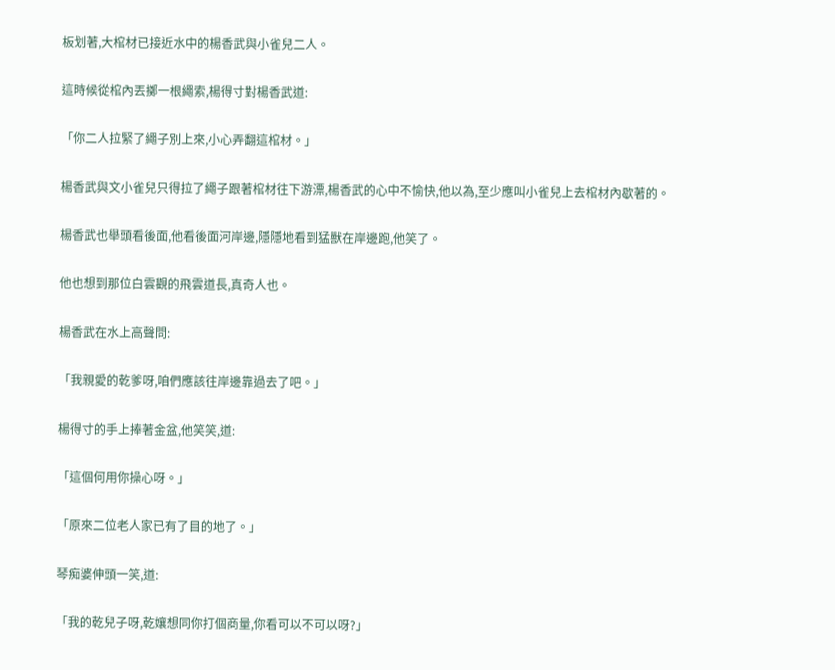板划著,大棺材已接近水中的楊香武與小雀兒二人。

這時候從棺內丟擲一根繩索,楊得寸對楊香武道:

「你二人拉緊了繩子別上來,小心弄翻這棺材。」

楊香武與文小雀兒只得拉了繩子跟著棺材往下游漂,楊香武的心中不愉快,他以為,至少應叫小雀兒上去棺材內歇著的。

楊香武也舉頭看後面,他看後面河岸邊,隱隱地看到猛獸在岸邊跑,他笑了。

他也想到那位白雲觀的飛雲道長,真奇人也。

楊香武在水上高聲問:

「我親愛的乾爹呀,咱們應該往岸邊靠過去了吧。」

楊得寸的手上捧著金盆,他笑笑,道:

「這個何用你操心呀。」

「原來二位老人家已有了目的地了。」

琴痴婆伸頭一笑,道:

「我的乾兒子呀,乾孃想同你打個商量,你看可以不可以呀?」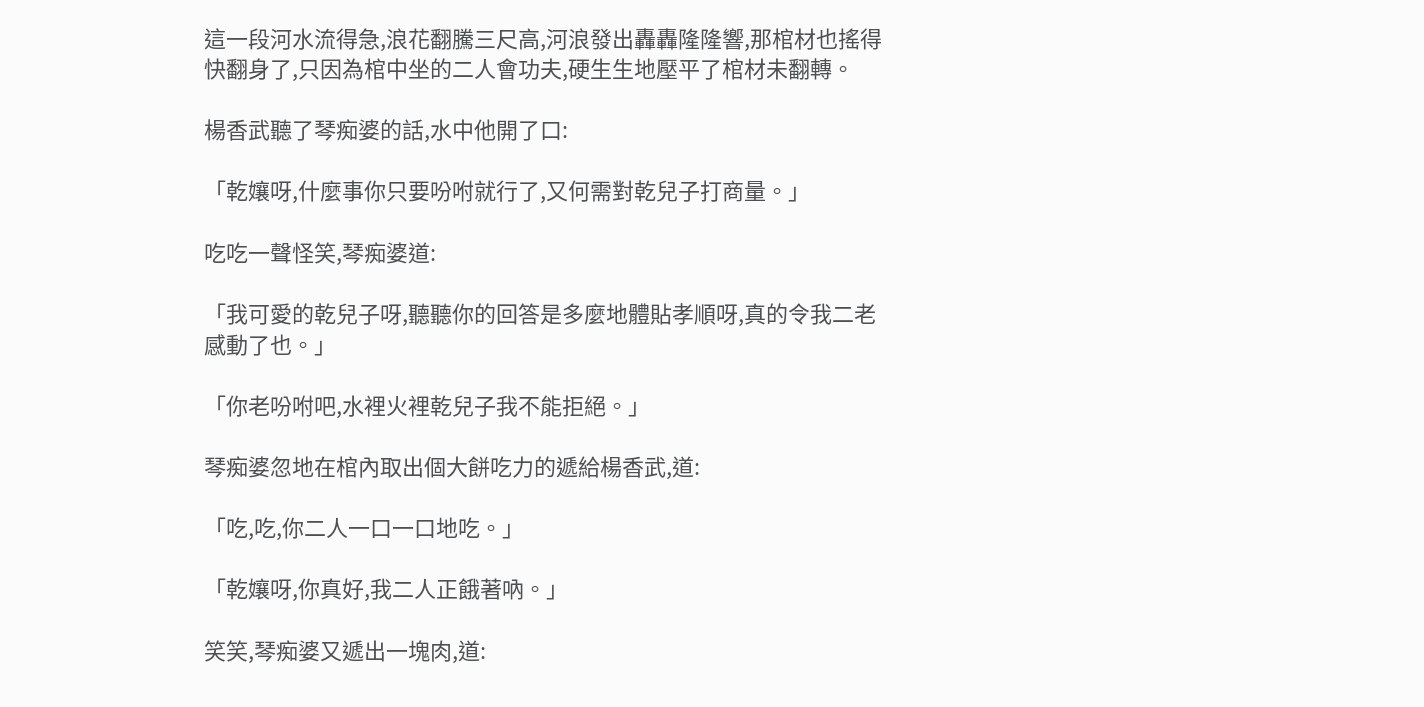這一段河水流得急,浪花翻騰三尺高,河浪發出轟轟隆隆響,那棺材也搖得快翻身了,只因為棺中坐的二人會功夫,硬生生地壓平了棺材未翻轉。

楊香武聽了琴痴婆的話,水中他開了口:

「乾孃呀,什麼事你只要吩咐就行了,又何需對乾兒子打商量。」

吃吃一聲怪笑,琴痴婆道:

「我可愛的乾兒子呀,聽聽你的回答是多麼地體貼孝順呀,真的令我二老感動了也。」

「你老吩咐吧,水裡火裡乾兒子我不能拒絕。」

琴痴婆忽地在棺內取出個大餅吃力的遞給楊香武,道:

「吃,吃,你二人一口一口地吃。」

「乾孃呀,你真好,我二人正餓著吶。」

笑笑,琴痴婆又遞出一塊肉,道: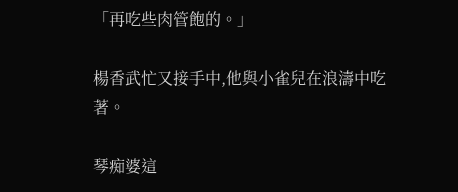「再吃些肉管飽的。」

楊香武忙又接手中,他與小雀兒在浪濤中吃著。

琴痴婆這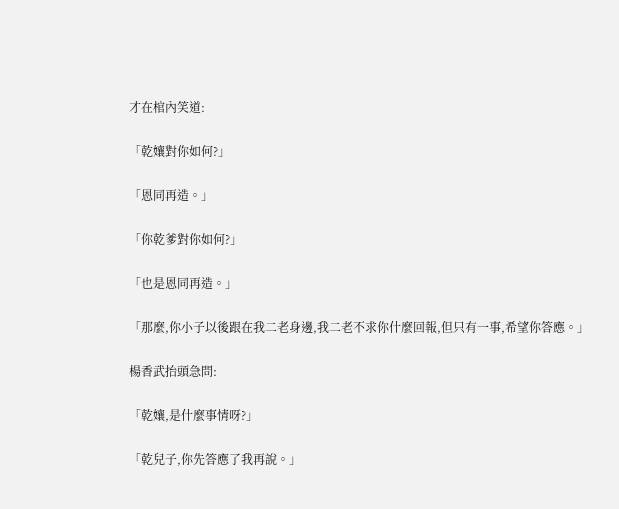才在棺內笑道:

「乾孃對你如何?」

「恩同再造。」

「你乾爹對你如何?」

「也是恩同再造。」

「那麼,你小子以後跟在我二老身邊,我二老不求你什麼回報,但只有一事,希望你答應。」

楊香武抬頭急問:

「乾孃,是什麼事情呀?」

「乾兒子,你先答應了我再說。」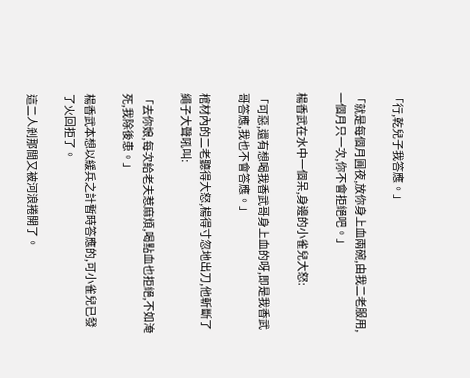「行,乾兒子我答應。」

「就是每個月圓夜,放你身上血兩碗,由我二老服用,一個月只一次,你不會拒絕吧。」

楊香武在水中一個呆,身邊的小雀兒大怒:

「可惡,還有想喝我香武哥身上血的呀,即是我香武哥答應,我也不會答應。」

棺材內的二老聽得大怒,楊得寸忽地出刀,他斬斷了繩子大聲吼叫:

「去你娘,每次給老夫惹麻煩,喝點血也拒絕,不如淹死,我除後患。」

楊香武本想以緩兵之計暫時答應的,可小雀兒已發了火回拒了。

這二人剎那間又被河浪捲開了。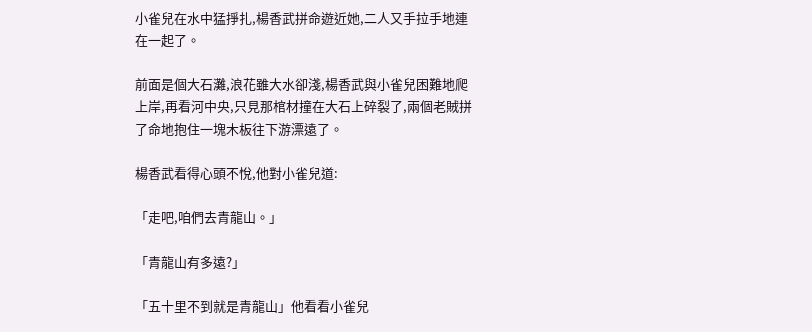小雀兒在水中猛掙扎,楊香武拼命遊近她,二人又手拉手地連在一起了。

前面是個大石灘,浪花雖大水卻淺,楊香武與小雀兒困難地爬上岸,再看河中央,只見那棺材撞在大石上碎裂了,兩個老賊拼了命地抱住一塊木板往下游漂遠了。

楊香武看得心頭不悅,他對小雀兒道:

「走吧,咱們去青龍山。」

「青龍山有多遠?」

「五十里不到就是青龍山」他看看小雀兒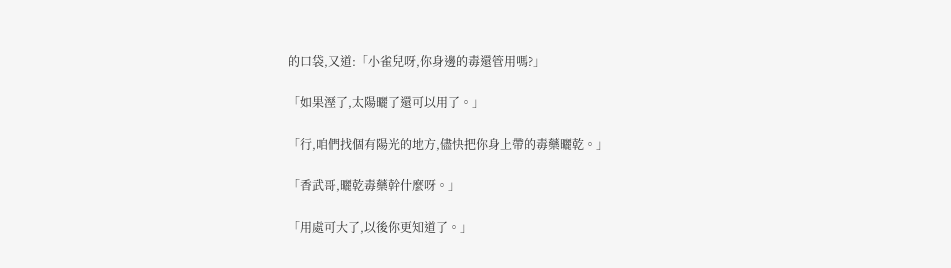的口袋,又道:「小雀兒呀,你身邊的毒還管用嗎?」

「如果溼了,太陽曬了還可以用了。」

「行,咱們找個有陽光的地方,儘快把你身上帶的毒藥曬乾。」

「香武哥,曬乾毒藥幹什麼呀。」

「用處可大了,以後你更知道了。」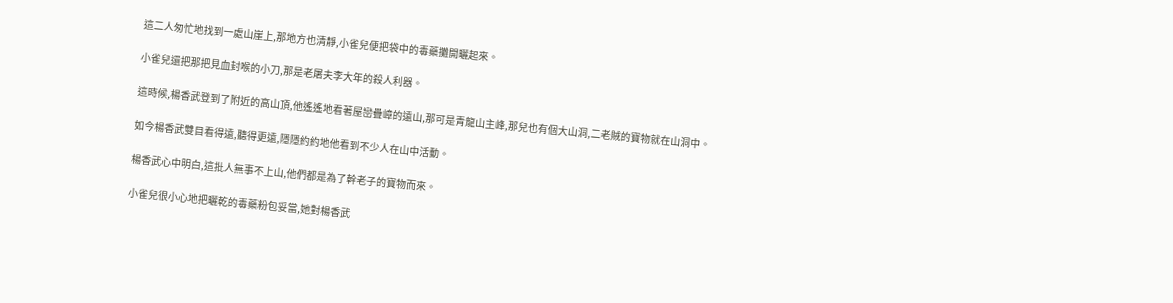這二人匆忙地找到一處山崖上,那地方也清靜,小雀兒便把袋中的毒藥攤開曬起來。

小雀兒還把那把見血封喉的小刀,那是老屠夫李大年的殺人利器。

這時候,楊香武登到了附近的高山頂,他遙遙地看著屋巒疊嶂的遠山,那可是青龍山主峰,那兒也有個大山洞,二老賊的寶物就在山洞中。

如今楊香武雙目看得遠,聽得更遠,隱隱約約地他看到不少人在山中活動。

楊香武心中明白,這批人無事不上山,他們都是為了幹老子的寶物而來。

小雀兒很小心地把曬乾的毒藥粉包妥當,她對楊香武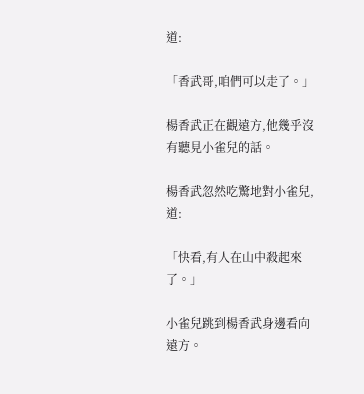道:

「香武哥,咱們可以走了。」

楊香武正在觀遠方,他幾乎沒有聽見小雀兒的話。

楊香武忽然吃驚地對小雀兒,道:

「快看,有人在山中殺起來了。」

小雀兒跳到楊香武身邊看向遠方。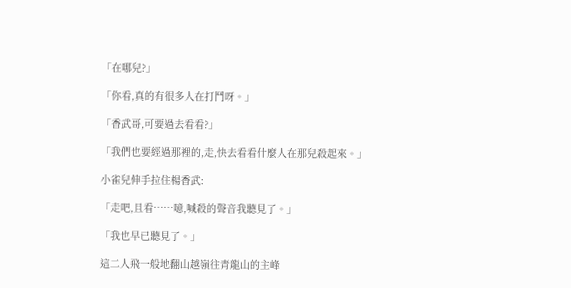「在哪兒?」

「你看,真的有很多人在打鬥呀。」

「香武哥,可要過去看看?」

「我們也要經過那裡的,走,快去看看什麼人在那兒殺起來。」

小雀兒伸手拉住楊香武:

「走吧,且看……噫,喊殺的聲音我聽見了。」

「我也早已聽見了。」

這二人飛一般地翻山越嶺往青龍山的主峰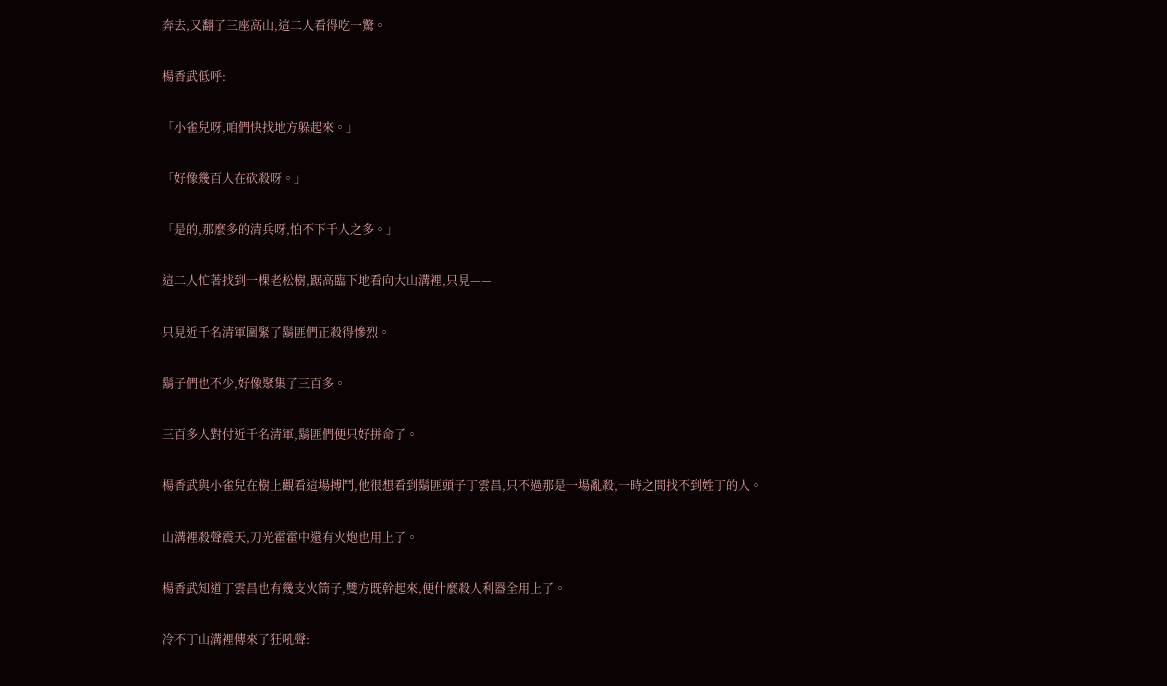奔去,又翻了三座高山,這二人看得吃一驚。

楊香武低呼:

「小雀兒呀,咱們快找地方躲起來。」

「好像幾百人在砍殺呀。」

「是的,那麼多的清兵呀,怕不下千人之多。」

這二人忙著找到一棵老松樹,踞高臨下地看向大山溝裡,只見——

只見近千名清軍圍緊了鬍匪們正殺得慘烈。

鬍子們也不少,好像聚集了三百多。

三百多人對付近千名清軍,鬍匪們便只好拼命了。

楊香武與小雀兒在樹上觀看這場搏鬥,他很想看到鬍匪頭子丁雲昌,只不過那是一場亂殺,一時之間找不到姓丁的人。

山溝裡殺聲震天,刀光霍霍中還有火炮也用上了。

楊香武知道丁雲昌也有幾支火筒子,雙方既幹起來,便什麼殺人利器全用上了。

冷不丁山溝裡傳來了狂吼聲: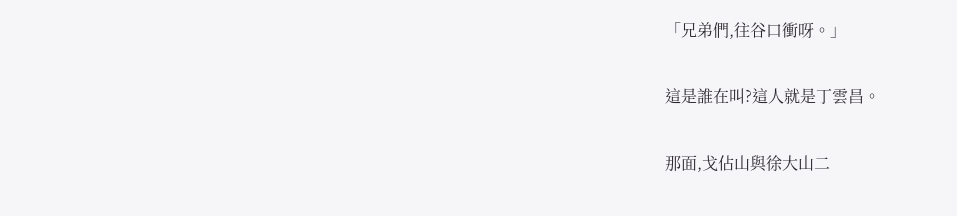「兄弟們,往谷口衝呀。」

這是誰在叫?這人就是丁雲昌。

那面,戈佔山與徐大山二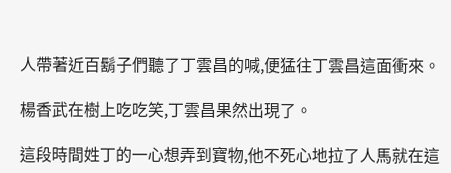人帶著近百鬍子們聽了丁雲昌的喊,便猛往丁雲昌這面衝來。

楊香武在樹上吃吃笑,丁雲昌果然出現了。

這段時間姓丁的一心想弄到寶物,他不死心地拉了人馬就在這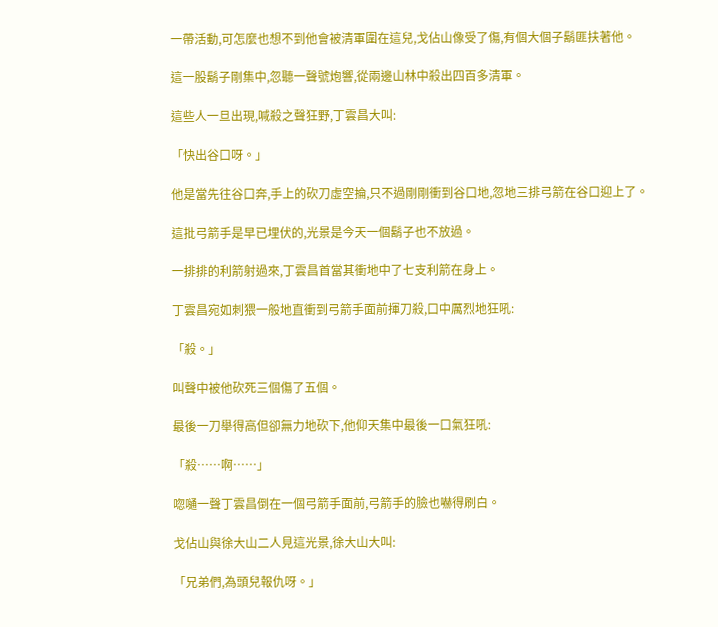一帶活動,可怎麼也想不到他會被清軍圍在這兒,戈佔山像受了傷,有個大個子鬍匪扶著他。

這一股鬍子剛集中,忽聽一聲號炮響,從兩邊山林中殺出四百多清軍。

這些人一旦出現,喊殺之聲狂野,丁雲昌大叫:

「快出谷口呀。」

他是當先往谷口奔,手上的砍刀虛空掄,只不過剛剛衝到谷口地,忽地三排弓箭在谷口迎上了。

這批弓箭手是早已埋伏的,光景是今天一個鬍子也不放過。

一排排的利箭射過來,丁雲昌首當其衝地中了七支利箭在身上。

丁雲昌宛如刺猥一般地直衝到弓箭手面前揮刀殺,口中厲烈地狂吼:

「殺。」

叫聲中被他砍死三個傷了五個。

最後一刀舉得高但卻無力地砍下,他仰天集中最後一口氣狂吼:

「殺……啊……」

唿嗵一聲丁雲昌倒在一個弓箭手面前,弓箭手的臉也嚇得刷白。

戈佔山與徐大山二人見這光景,徐大山大叫:

「兄弟們,為頭兒報仇呀。」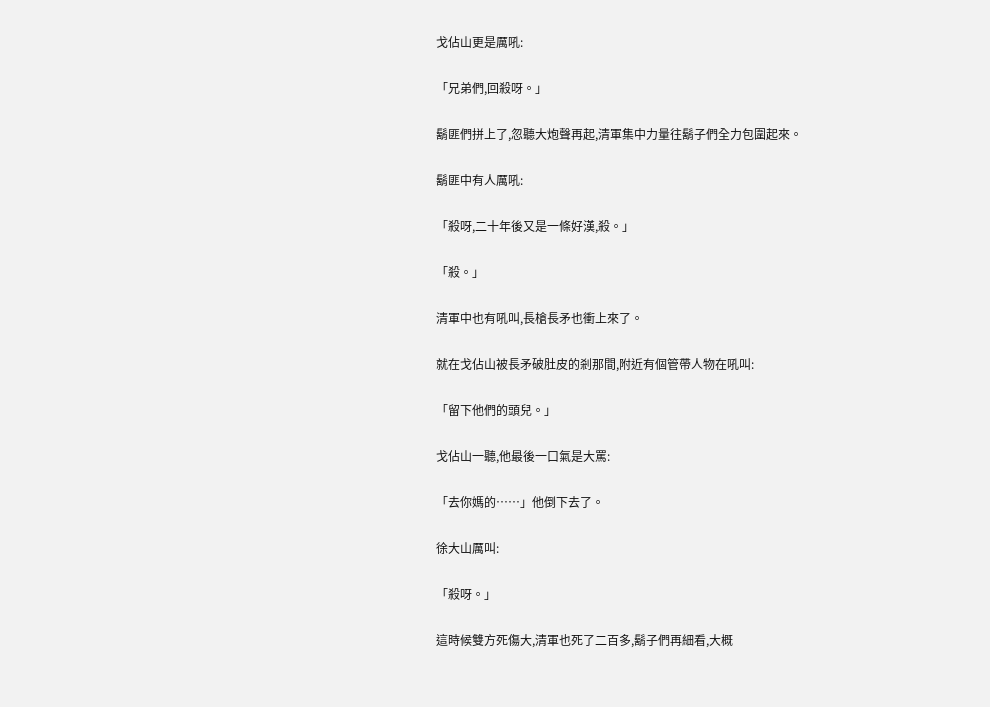戈佔山更是厲吼:

「兄弟們,回殺呀。」

鬍匪們拼上了,忽聽大炮聲再起,清軍集中力量往鬍子們全力包圍起來。

鬍匪中有人厲吼:

「殺呀,二十年後又是一條好漢,殺。」

「殺。」

清軍中也有吼叫,長槍長矛也衝上來了。

就在戈佔山被長矛破肚皮的剎那間,附近有個管帶人物在吼叫:

「留下他們的頭兒。」

戈佔山一聽,他最後一口氣是大罵:

「去你媽的……」他倒下去了。

徐大山厲叫:

「殺呀。」

這時候雙方死傷大,清軍也死了二百多,鬍子們再細看,大概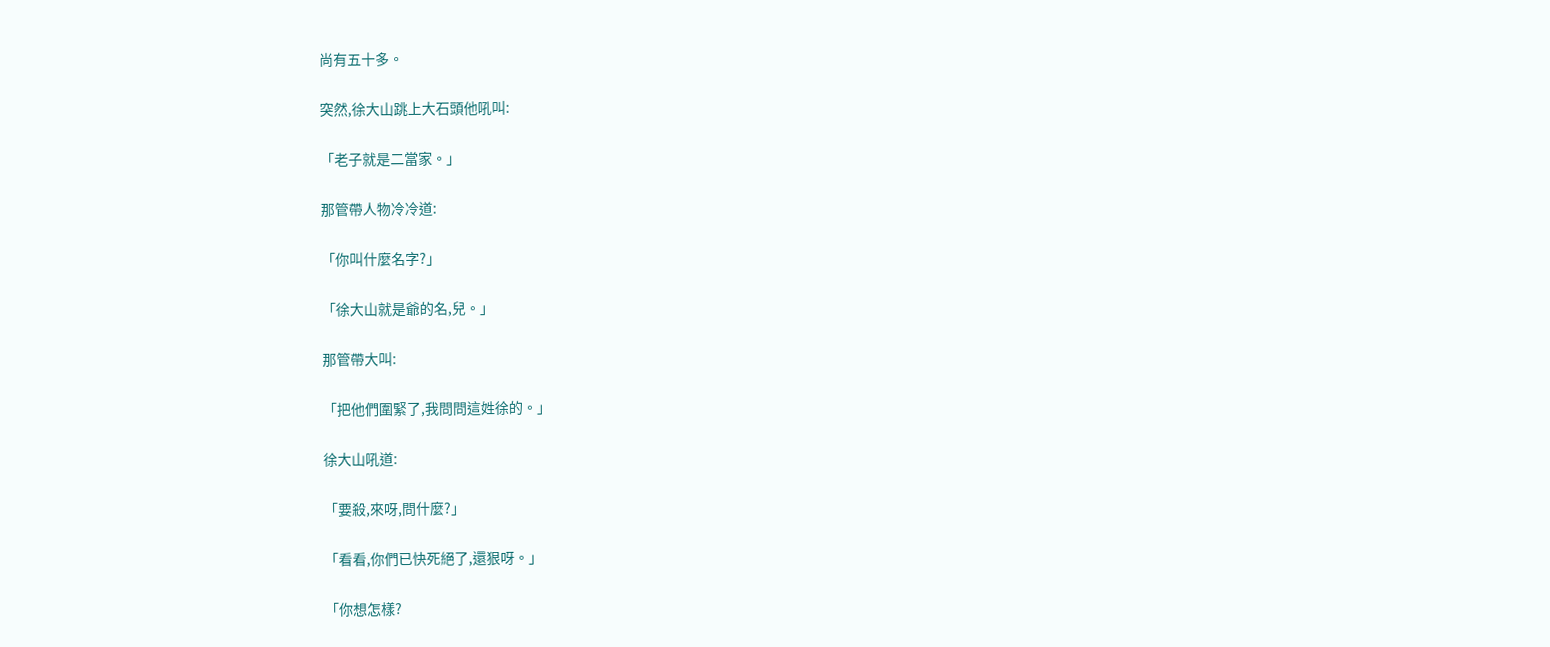尚有五十多。

突然,徐大山跳上大石頭他吼叫:

「老子就是二當家。」

那管帶人物冷冷道:

「你叫什麼名字?」

「徐大山就是爺的名,兒。」

那管帶大叫:

「把他們圍緊了,我問問這姓徐的。」

徐大山吼道:

「要殺,來呀,問什麼?」

「看看,你們已快死絕了,還狠呀。」

「你想怎樣?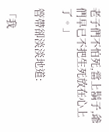老子們不怕死,當上鬍子,爺們早已不把生死放在心上了。」

管帶卻淡淡地道:

「我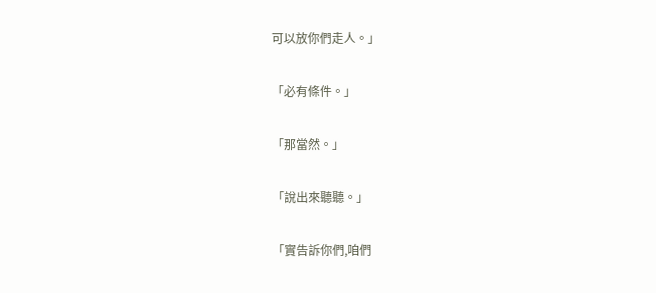可以放你們走人。」

「必有條件。」

「那當然。」

「說出來聽聽。」

「實告訴你們,咱們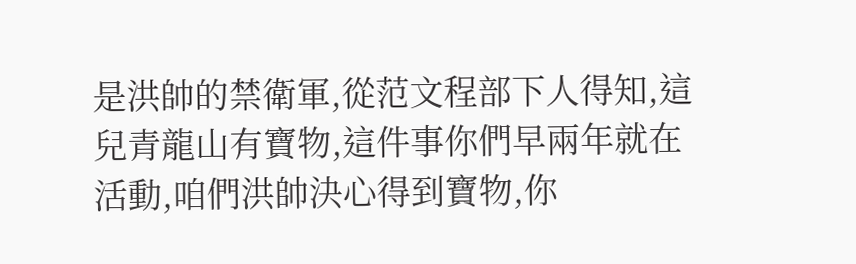是洪帥的禁衛軍,從范文程部下人得知,這兒青龍山有寶物,這件事你們早兩年就在活動,咱們洪帥決心得到寶物,你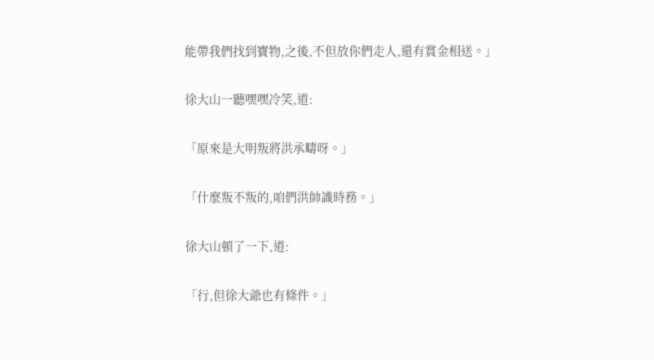能帶我們找到寶物,之後,不但放你們走人,還有賞金相送。」

徐大山一聽嘿嘿冷笑,道:

「原來是大明叛將洪承疇呀。」

「什麼叛不叛的,咱們洪帥識時務。」

徐大山頓了一下,道:

「行,但徐大爺也有條件。」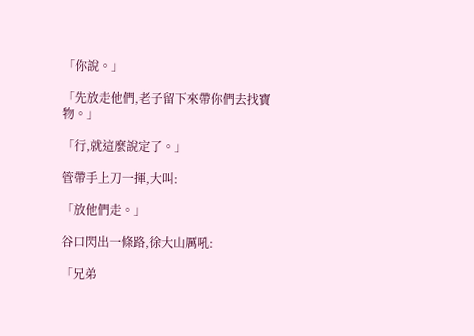「你說。」

「先放走他們,老子留下來帶你們去找寶物。」

「行,就這麼說定了。」

管帶手上刀一揮,大叫:

「放他們走。」

谷口閃出一條路,徐大山厲吼:

「兄弟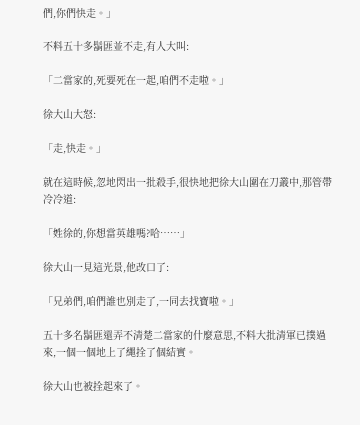們,你們快走。」

不料五十多鬍匪並不走,有人大叫:

「二當家的,死要死在一起,咱們不走啦。」

徐大山大怒:

「走,快走。」

就在這時候,忽地閃出一批殺手,很快地把徐大山圍在刀叢中,那管帶冷冷道:

「姓徐的,你想當英雄嗎?哈……」

徐大山一見這光景,他改口了:

「兄弟們,咱們誰也別走了,一同去找寶啦。」

五十多名鬍匪還弄不清楚二當家的什麼意思,不料大批清軍已撲過來,一個一個地上了繩拴了個結實。

徐大山也被拴起來了。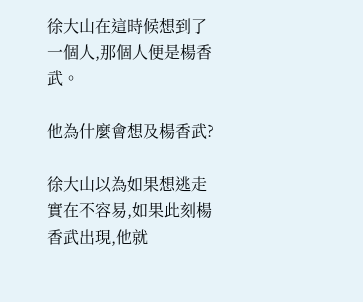徐大山在這時候想到了一個人,那個人便是楊香武。

他為什麼會想及楊香武?

徐大山以為如果想逃走實在不容易,如果此刻楊香武出現,他就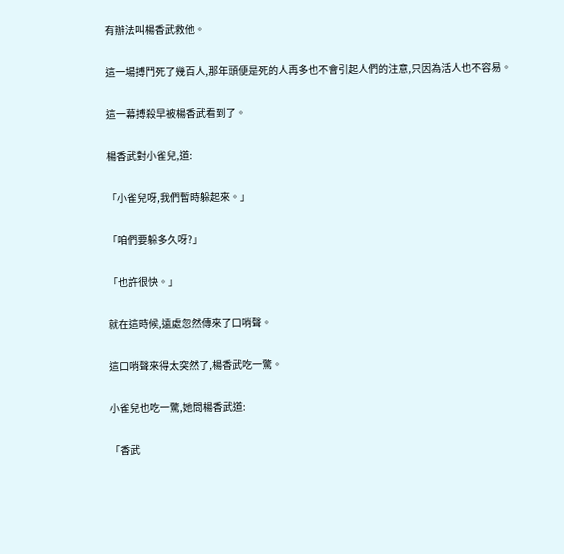有辦法叫楊香武救他。

這一場搏鬥死了幾百人,那年頭便是死的人再多也不會引起人們的注意,只因為活人也不容易。

這一幕搏殺早被楊香武看到了。

楊香武對小雀兒,道:

「小雀兒呀,我們暫時躲起來。」

「咱們要躲多久呀?」

「也許很快。」

就在這時候,遠處忽然傳來了口哨聲。

這口哨聲來得太突然了,楊香武吃一驚。

小雀兒也吃一驚,她問楊香武道:

「香武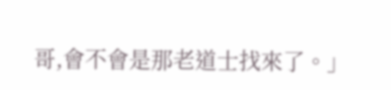哥,會不會是那老道士找來了。」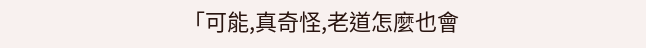「可能,真奇怪,老道怎麼也會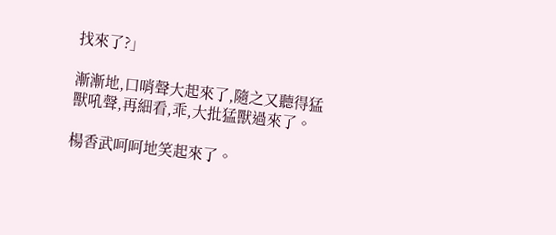找來了?」

漸漸地,口哨聲大起來了,隨之又聽得猛獸吼聲,再細看,乖,大批猛獸過來了。

楊香武呵呵地笑起來了。